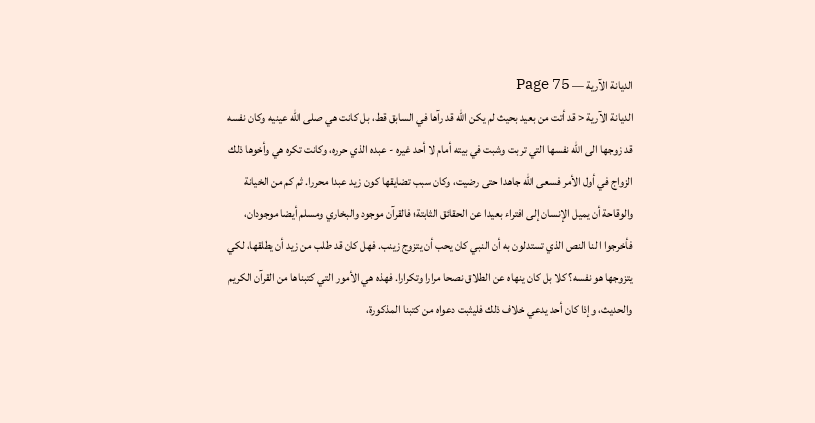الديانة الآرية — Page 75
الديانة الآرية < قد أتت من بعيد بحيث لم يكن الله قد رآها في السابق قط، بل كانت هي صلى الله عينيه وكان نفسه قد زوجها الى الله نفسها التي تربت وشبت في بيته أمام لا أحد غيره - عبده الذي حرره، وكانت تكره هي وأخوها ذلك الزواج في أول الأمر فسعى الله جاهدا حتى رضيت، وكان سبب تضايقها كون زيد عبدا محررا. ثم كم من الخيانة والوقاحة أن يميل الإنسان إلى افتراء بعيدا عن الحقائق الثابتة؛ فالقرآن موجود والبخاري ومسلم أيضا موجودان، فأخرجوا ا لنا النص الذي تستدلون به أن النبي كان يحب أن يتزوج زينب. فهل كان قد طلب من زيد أن يطلقها، لكي يتزوجها هو نفسه؟ كلا بل كان ينهاه عن الطلاق نصحا مرارا وتكرارا. فهذه هي الأمور التي كتبناها من القرآن الكريم والحديث، وإذا كان أحد يدعي خلاف ذلك فليثبت دعواه من كتبنا المذكورة،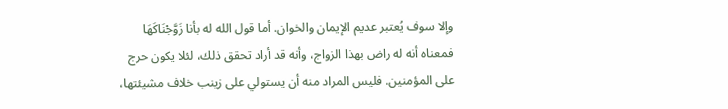وإلا سوف يُعتبر عديم الإيمان والخوان. أما قول الله له بأنا زَوَّجْنَاكَهَا فمعناه أنه له راض بهذا الزواج، وأنه قد أراد تحقق ذلك، لئلا يكون حرج على المؤمنين. فليس المراد منه أن يستولي على زينب خلاف مشيئتها،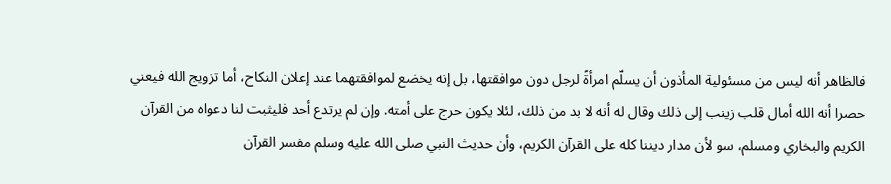فالظاهر أنه ليس من مسئولية المأذون أن يسلّم امرأةً لرجل دون موافقتها، بل إنه يخضع لموافقتهما عند إعلان النكاح، أما تزويج الله فيعني حصرا أنه الله أمال قلب زينب إلى ذلك وقال له أنه لا بد من ذلك، لئلا يكون حرج على أمته. وإن لم يرتدع أحد فليثبت لنا دعواه من القرآن الكريم والبخاري ومسلم، سو لأن مدار ديننا كله على القرآن الكريم، وأن حديث النبي صلى الله عليه وسلم مفسر القرآن